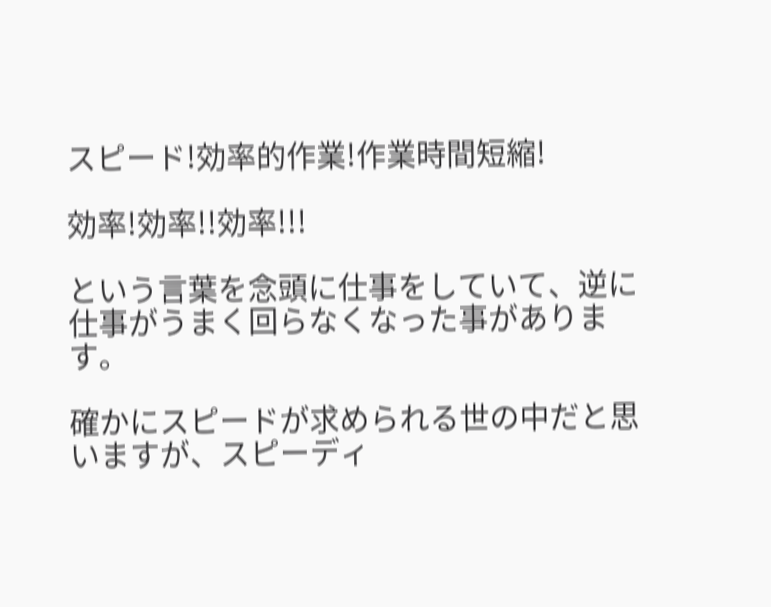スピード!効率的作業!作業時間短縮!

効率!効率!!効率!!!

という言葉を念頭に仕事をしていて、逆に仕事がうまく回らなくなった事があります。

確かにスピードが求められる世の中だと思いますが、スピーディ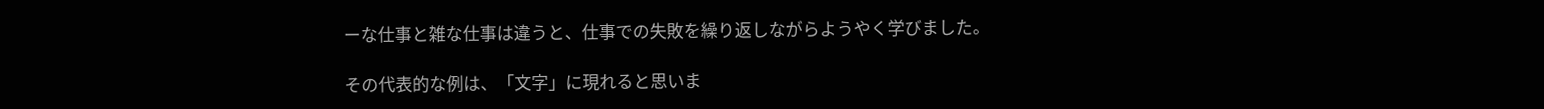ーな仕事と雑な仕事は違うと、仕事での失敗を繰り返しながらようやく学びました。

その代表的な例は、「文字」に現れると思いま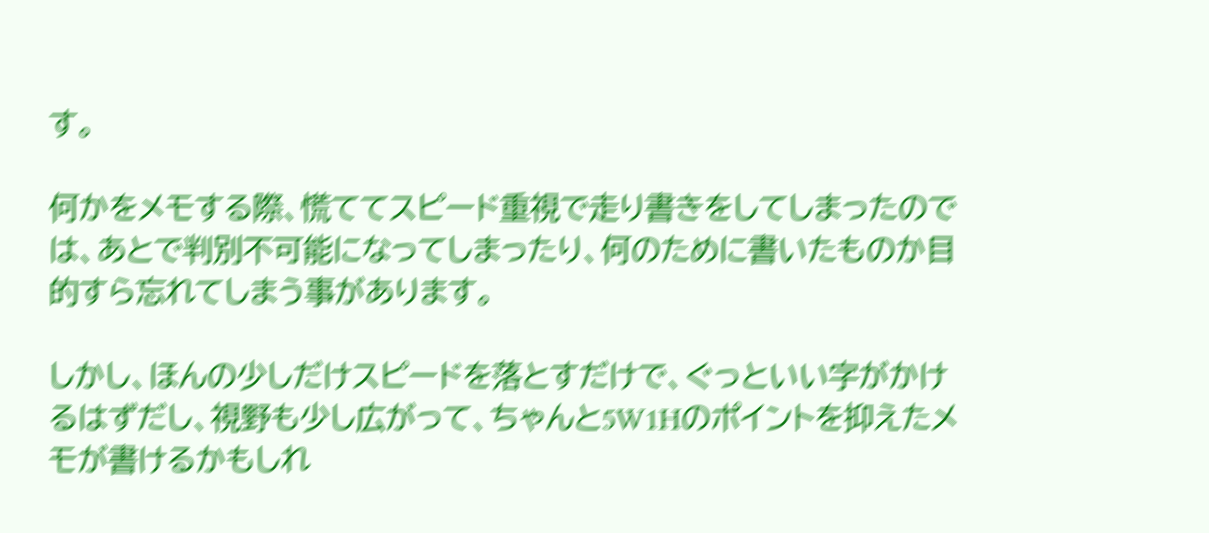す。

何かをメモする際、慌ててスピード重視で走り書きをしてしまったのでは、あとで判別不可能になってしまったり、何のために書いたものか目的すら忘れてしまう事があります。

しかし、ほんの少しだけスピードを落とすだけで、ぐっといい字がかけるはずだし、視野も少し広がって、ちゃんと5W1Hのポイントを抑えたメモが書けるかもしれ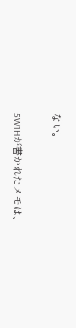ない。

5W1Hが書かれたメモは、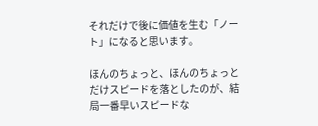それだけで後に価値を生む「ノート」になると思います。

ほんのちょっと、ほんのちょっとだけスピードを落としたのが、結局一番早いスピードな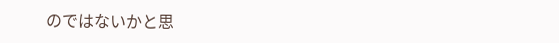のではないかと思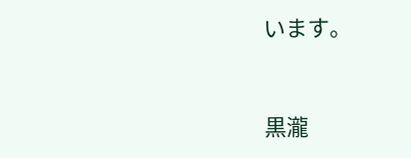います。


黒瀧